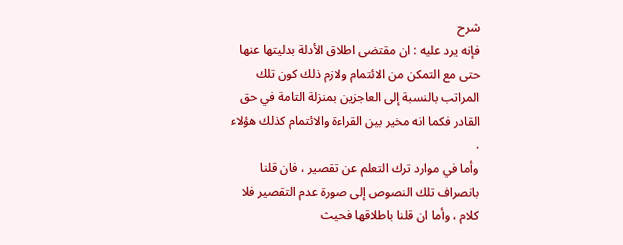شرح
فإنه يرد عليه : ان مقتضى اطلاق الأدلة بدليتها عنها حتى مع التمكن من الائتمام ولازم ذلك كون تلك المراتب بالنسبة إلى العاجزين بمنزلة التامة في حق القادر فكما انه مخير بين القراءة والائتمام كذلك هؤلاء .
وأما في موارد ترك التعلم عن تقصير ، فان قلنا بانصراف تلك النصوص إلى صورة عدم التقصير فلا كلام ، وأما ان قلنا باطلاقها فحيث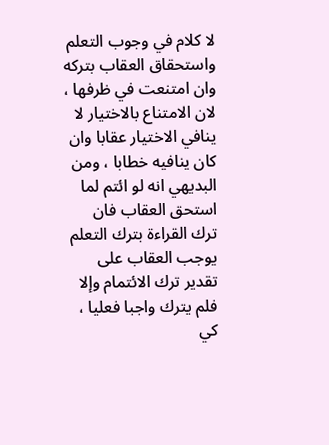لا كلام في وجوب التعلم واستحقاق العقاب بتركه وان امتنعت في ظرفها ، لان الامتناع بالاختيار لا ينافي الاختيار عقابا وان كان ينافيه خطابا ، ومن البديهي انه لو ائتم لما استحق العقاب فان ترك القراءة بترك التعلم يوجب العقاب على تقدير ترك الائتمام وإلا فلم يترك واجبا فعليا ، كي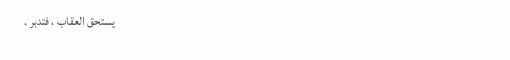يستحق العقاب ، فتدبر .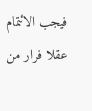فيجب الائتمام عقلا فرار من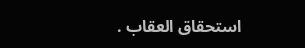استحقاق العقاب .